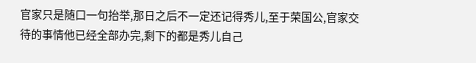官家只是随口一句抬举,那日之后不一定还记得秀儿,至于荣国公,官家交待的事情他已经全部办完,剩下的都是秀儿自己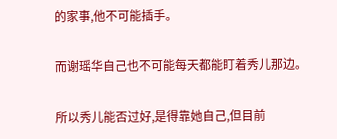的家事,他不可能插手。

而谢瑶华自己也不可能每天都能盯着秀儿那边。

所以秀儿能否过好,是得靠她自己,但目前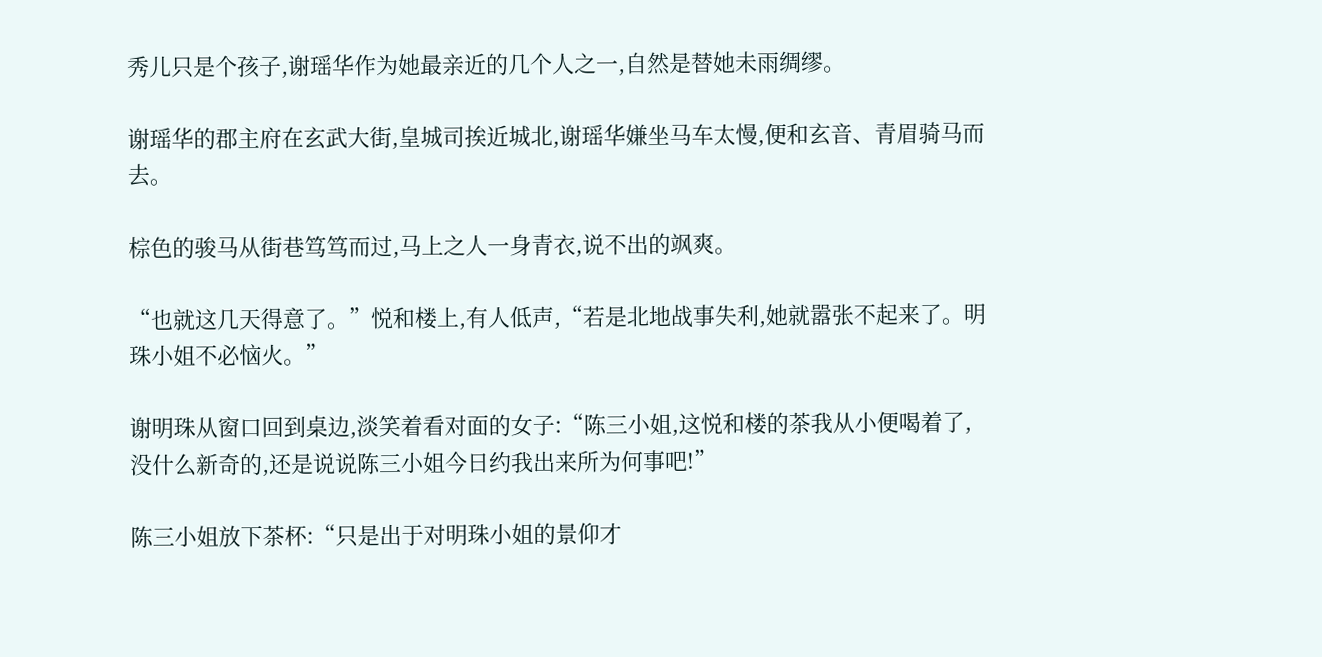秀儿只是个孩子,谢瑶华作为她最亲近的几个人之一,自然是替她未雨绸缪。

谢瑶华的郡主府在玄武大街,皇城司挨近城北,谢瑶华嫌坐马车太慢,便和玄音、青眉骑马而去。

棕色的骏马从街巷笃笃而过,马上之人一身青衣,说不出的飒爽。

“也就这几天得意了。”悦和楼上,有人低声,“若是北地战事失利,她就嚣张不起来了。明珠小姐不必恼火。”

谢明珠从窗口回到桌边,淡笑着看对面的女子:“陈三小姐,这悦和楼的茶我从小便喝着了,没什么新奇的,还是说说陈三小姐今日约我出来所为何事吧!”

陈三小姐放下茶杯:“只是出于对明珠小姐的景仰才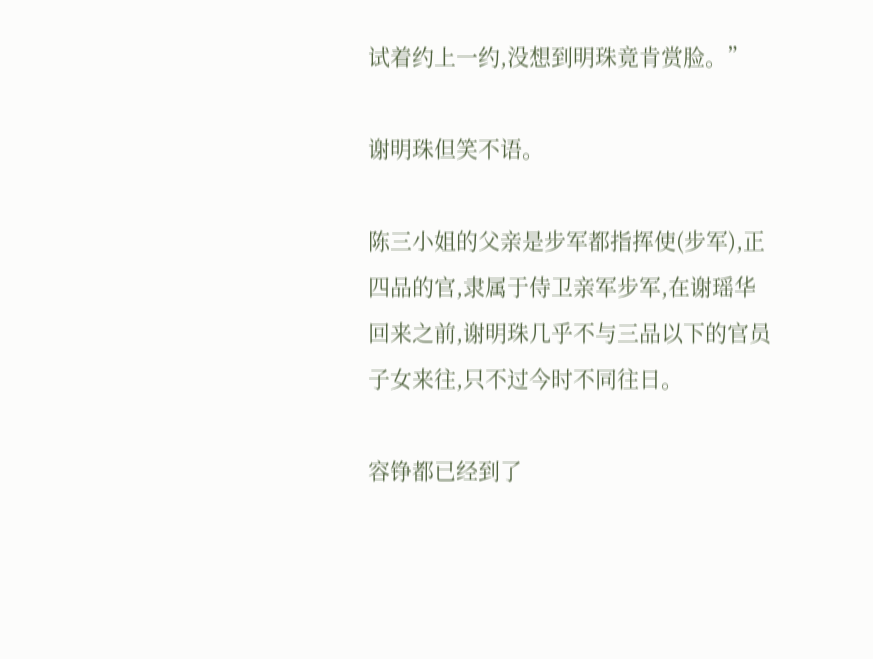试着约上一约,没想到明珠竟肯赏脸。”

谢明珠但笑不语。

陈三小姐的父亲是步军都指挥使(步军),正四品的官,隶属于侍卫亲军步军,在谢瑶华回来之前,谢明珠几乎不与三品以下的官员子女来往,只不过今时不同往日。

容铮都已经到了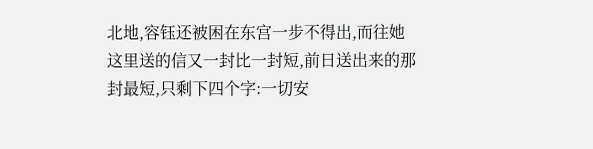北地,容钰还被困在东宫一步不得出,而往她这里送的信又一封比一封短,前日送出来的那封最短,只剩下四个字:一切安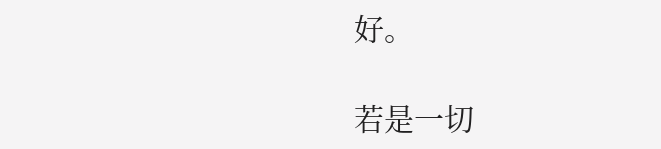好。

若是一切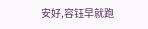安好,容钰早就跑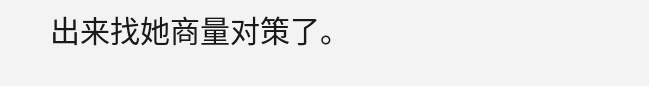出来找她商量对策了。